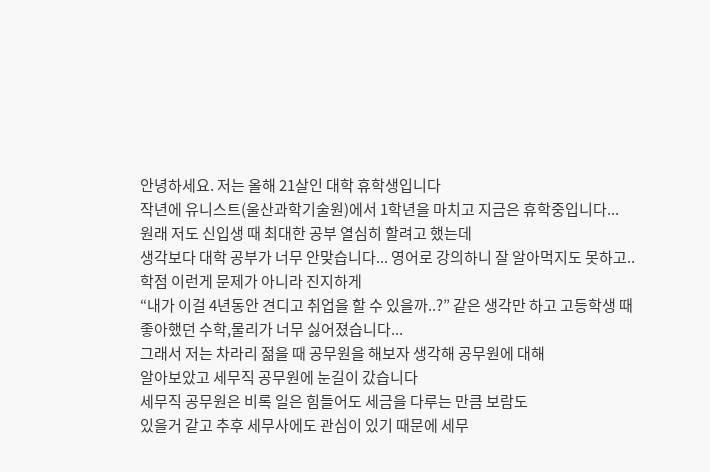안녕하세요. 저는 올해 21살인 대학 휴학생입니다
작년에 유니스트(울산과학기술원)에서 1학년을 마치고 지금은 휴학중입니다...
원래 저도 신입생 때 최대한 공부 열심히 할려고 했는데
생각보다 대학 공부가 너무 안맞습니다... 영어로 강의하니 잘 알아먹지도 못하고.. 학점 이런게 문제가 아니라 진지하게
“내가 이걸 4년동안 견디고 취업을 할 수 있을까..?” 같은 생각만 하고 고등학생 때 좋아했던 수학,물리가 너무 싫어졌습니다...
그래서 저는 차라리 젊을 때 공무원을 해보자 생각해 공무원에 대해
알아보았고 세무직 공무원에 눈길이 갔습니다
세무직 공무원은 비록 일은 힘들어도 세금을 다루는 만큼 보람도
있을거 같고 추후 세무사에도 관심이 있기 때문에 세무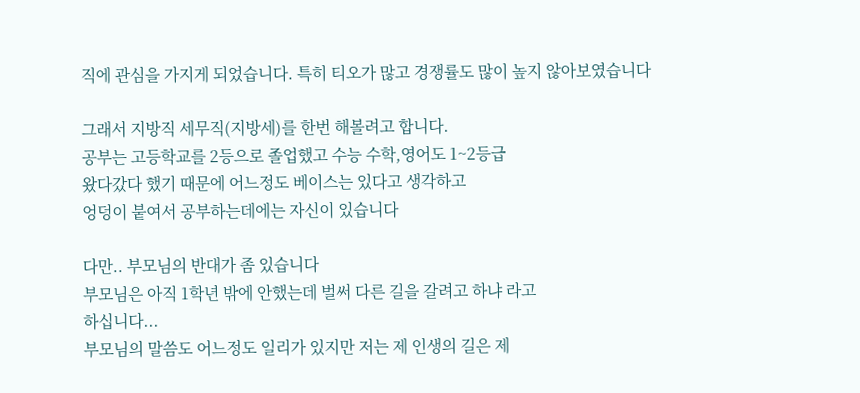직에 관심을 가지게 되었습니다. 특히 티오가 많고 경쟁률도 많이 높지 않아보였습니다

그래서 지방직 세무직(지방세)를 한번 해볼려고 합니다.
공부는 고등학교를 2등으로 졸업했고 수능 수학,영어도 1~2등급
왔다갔다 했기 때문에 어느정도 베이스는 있다고 생각하고
엉덩이 붙여서 공부하는데에는 자신이 있습니다

다만.. 부모님의 반대가 좀 있습니다
부모님은 아직 1학년 밖에 안했는데 벌써 다른 길을 갈려고 하냐 라고
하십니다...
부모님의 말씀도 어느정도 일리가 있지만 저는 제 인생의 길은 제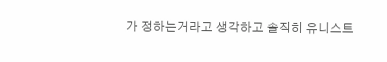가 정하는거라고 생각하고 솔직히 유니스트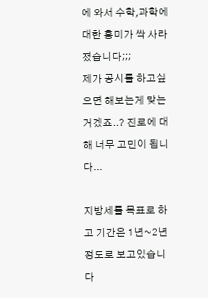에 와서 수학,과학에 대한 흥미가 싹 사라졌습니다;;;
제가 공시를 하고싶으면 해보는게 맞는거겠죠..? 진로에 대해 너무 고민이 됩니다...

지방세를 목표로 하고 기간은 1년~2년 정도로 보고있습니다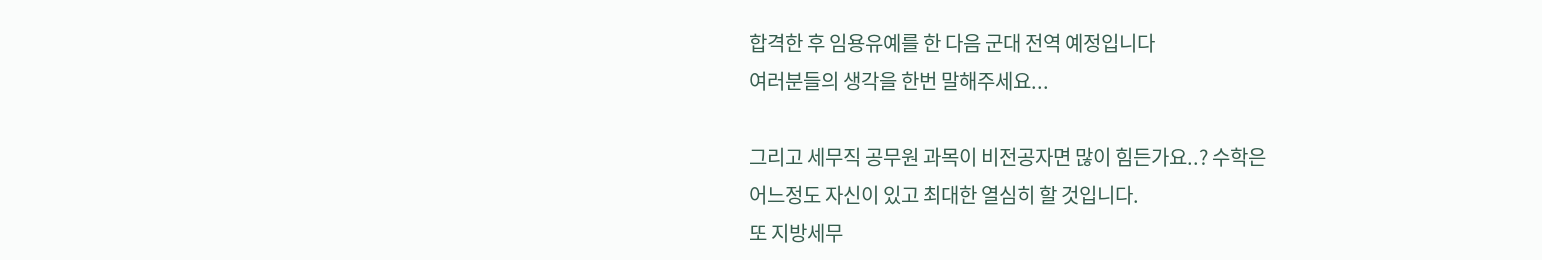합격한 후 임용유예를 한 다음 군대 전역 예정입니다
여러분들의 생각을 한번 말해주세요...

그리고 세무직 공무원 과목이 비전공자면 많이 힘든가요..? 수학은
어느정도 자신이 있고 최대한 열심히 할 것입니다.
또 지방세무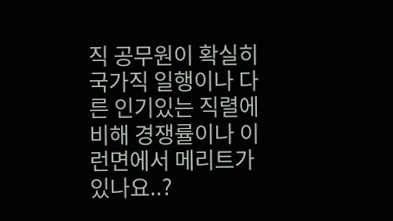직 공무원이 확실히 국가직 일행이나 다른 인기있는 직렬에 비해 경쟁률이나 이런면에서 메리트가 있나요..?